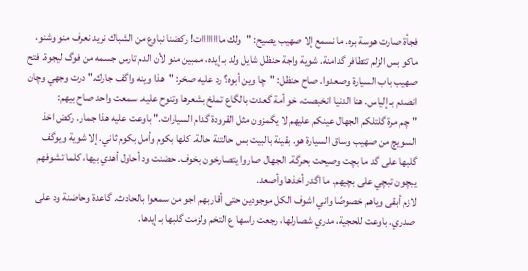فجأة صارت هوسة بره. ما نسمع إلا صهيب يصيح: "ولك ماااااااات! ركضنا نباوع من الشباك نريد نعرف منو وشنو، ماكو بس الزلم تتطافر گدامنة. شوية واجة حنظل شايل ولد بـ إيده، ممبين منو لأن الدم تارس جسمه من فوگ ليجوة. فتح صهيب باب السيارة وصعدوا. صاح حنظل: "چا وين أبوه؟ رد عليه صخر: "هذا وينه واگف جارك." درت وجهي وچان انصدم بـ إلياس. هنا الدنيا انخبصت، خو أمة گعدت بالگاع تملخ بشعرها وتنوح عليه. سمعت واحد صاح بيهم:
"چم مرة گلتلكم الجهال عينكم عليهم لا يگمزون مثل القرودة گدام السيارات." باوعت عليه هذا جمار. ركض اخذ السويچ من صهيب وساق السيارة هو. بقينة بالبيت بس حالتنة حالة. كلها بكوم وأمل بكوم ثاني. إلا شوية ويوگف گلبها على گد ما بچت وصيحت بحرگة. الجهال صاروا يتصارخون بخوف. حضنت ود أحاول أهدي بيها، كلما تشوفهم يبچون تبچي على بچيهم. ما اگدر أخذها وأصعد.
لازم أبقى وياهم خصوصًا واني اشوف الكل موجودين حتى أقاربهم اجو من سمعوا بالحادث. گاعدة وحاضنة ود على صدري. باوعت للحجية، مدري شصارلها، رجعت راسها ع التخم ولزمت گلبها بـ إيدها.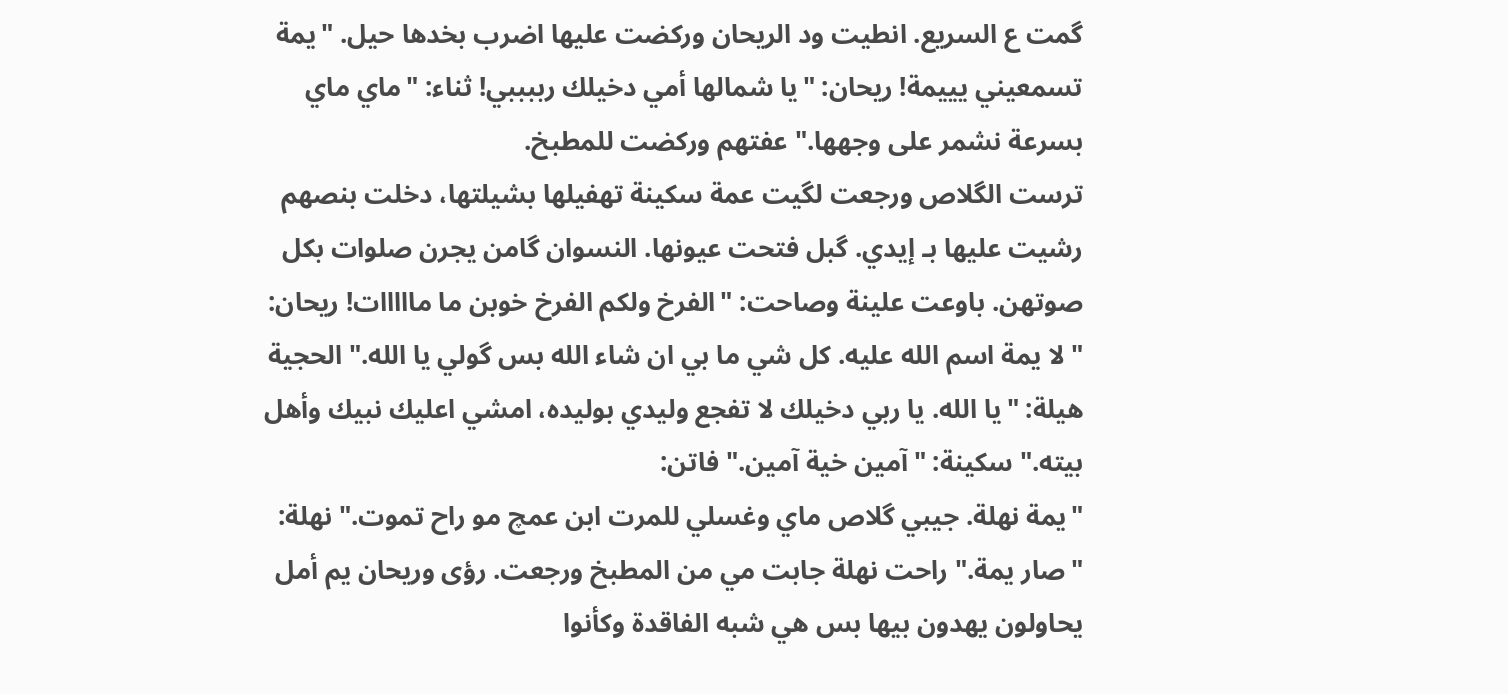گمت ع السريع. انطيت ود الريحان وركضت عليها اضرب بخدها حيل. "يمة تسمعيني يييمة! ريحان: "يا شمالها أمي دخيلك رببببي! ثناء: "ماي ماي بسرعة نشمر على وجهها." عفتهم وركضت للمطبخ.
ترست الگلاص ورجعت لگيت عمة سكينة تهفيلها بشيلتها، دخلت بنصهم رشيت عليها بـ إيدي. گبل فتحت عيونها. النسوان گامن يجرن صلوات بكل صوتهن. باوعت علينة وصاحت: "الفرخ ولكم الفرخ خوبن ما مااااات! ريحان: "لا يمة اسم الله عليه. كل شي ما بي ان شاء الله بس گولي يا الله." الحجية هيلة: "يا الله. يا ربي دخيلك لا تفجع وليدي بوليده، امشي اعليك نبيك وأهل بيته." سكينة: "آمين خية آمين." فاتن:
"يمة نهلة. جيبي گلاص ماي وغسلي للمرت ابن عمچ مو راح تموت." نهلة: "صار يمة." راحت نهلة جابت مي من المطبخ ورجعت. رؤى وريحان يم أمل يحاولون يهدون بيها بس هي شبه الفاقدة وكأنوا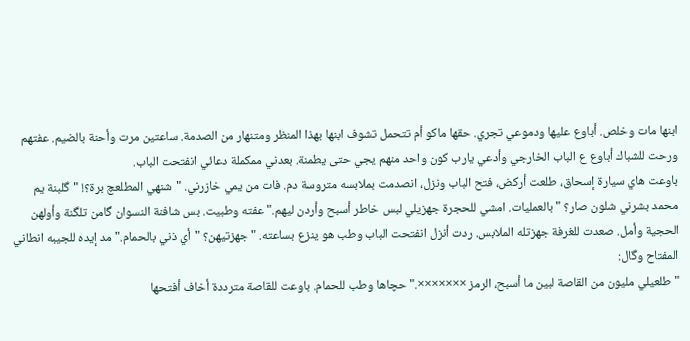ابنها مات وخلص. أباوع عليها ودموعي تجري. حقها ماكو أم تتحمل تشوف ابنها بهذا المنظر ومتنهار من الصدمة. ساعتين مرت وأحنة بالضيم. عفتهم ورحت للشباك أباوع ع الباب الخارجي وأدعي يارب كون واحد منهم يجي حتى يطمنة. بعدني ممكملة دعائي انفتحت الباب.
باوعت هاي سيارة إسحاق، طلعت أركض، فتح الباب ونزل، انصدمت بملابسه متروسة دم. فات من يمي خازرني. "شنهي المطلعچ برة؟! "گلبنة يم محمد بشرني شلون صار؟ "بالعمليات. امشي للحجرة جهزيلي لبس خاطر أسبح وأردن ليهم." عفته وطبيت. بس شافنة النسوان گامن تلگنة وأولهن الحجية وأمل. صعدت للغرفة جهزتله الملابس. ردت أنزل انفتحت الباب وطب هو ينزع بساعته. "جهزتيهن؟ "أي ذني بالحمام." مد إيده للجيبه انطاني المفتاح وگال:
"طلعيلي مليون من القاصة لبين ما أسبح، الرمز ×××××××." حچاها وطب للحمام. باوعت للقاصة مترددة أخاف أفتحها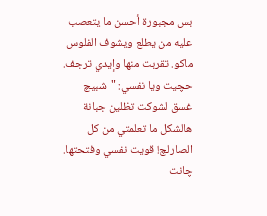بس مجبورة أحسن ما يتعصب عليه من يطلع ويشوف الفلوس ماكو. تقربت منها وإيدي ترجف. حچيت ويا نفسي: "شبيچ غسق لشوكت تظلين جبانة هالشكل ما تعلمتي من كل الصارلچ! قويت نفسي وفتحتها. چانت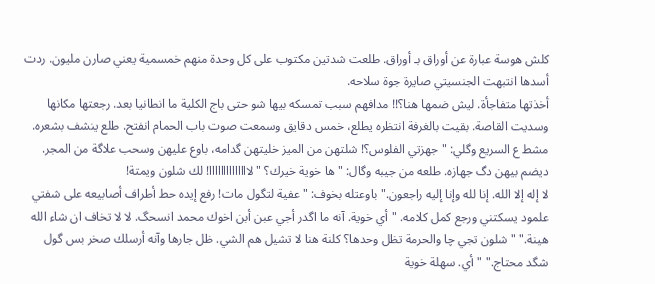كلش هوسة عبارة عن أوراق بـ أوراق. طلعت شدتين مكتوب على كل وحدة منهم خمسمية يعني صارن مليون. ردت أسدها انتبهت الجنسيتي صايرة جوة سلاحه.
أخذتها متفاجأة. ليش ضمها هنا؟!! مدافهم سبب تمسكه بيها شو حتى باج الكلية ما انطانيا بعد. رجعتها مكانها وسديت القاصة. بقيت بالغرفة انتظره يطلع، خمس دقايق وسمعت صوت باب الحمام انفتح. طلع ينشف بشعره. مشط ع السريع وگلي: "جهزتي الفلوس؟! شلتهن من الميز خليتهن گدامه، باوع عليهن وسحب علاگة من المجر. ديضم بيهن دگ جهازه. طلعه من جيبه وگال: "ها خوية خيرك؟ "لاااااااااااااا! لك شلون ويمتة!
لا إله إلا الله. إنا لله وإنا إليه راجعون." باوعتله بخوف: "عفية لتگول مات! رفع إيده حط أطراف أصابيعه على شفتي علمود يسكتني ورجع كمل كلامه. "أي خوية. آنه ما اگدر أجي عبن أبن اخوك محمد انسحگ. لا لا تخاف ان شاء الله هينة." "شلون تجي چا والحرمة تظل وحدها؟ كلنة هنا لا تشيل هم الشي. ظل جارها وآنه أرسلك صخر بس گول شگد محتاج." "أي. سهلة خوية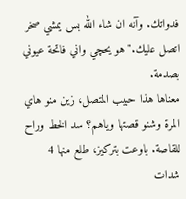فدواتك. وآنه ان شاء الله بس يمشي صخر اتصل عليك." هو يحچي واني فاتحة عيوني بصدمة.
معناها هذا حبيب المتصل، زين منو هاي المرة وشنو قصتها وياهم؟ سد الخط وراح للقاصة. باوعت بتركيز، طلع منها 4 شدات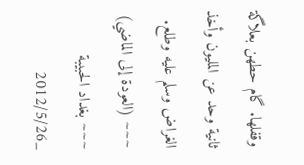وقفلها. گام حطهن بعلاگة ثانية وحد عن المليون وأخذ الغراض وسلم عليه وطلع. ~~~ (العودة إلى الماضي) ~~~ بغداد الحبيبة _2012/5/26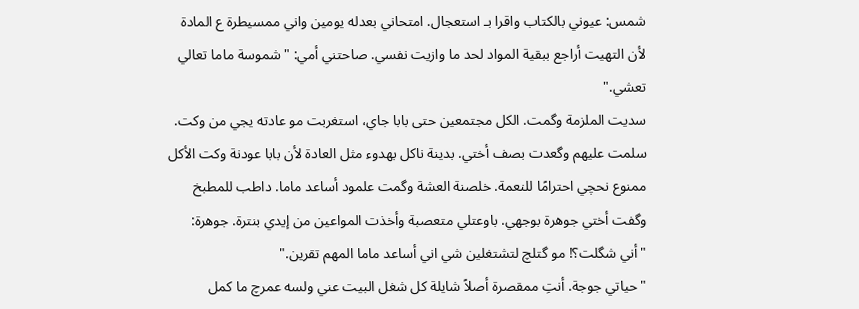شمس: عيوني بالكتاب واقرا بـ استعجال. امتحاني بعدله يومين واني ممسيطرة ع المادة لأن التهيت أراجع ببقية المواد لحد ما وازيت نفسي. صاحتني أمي: "شموسة ماما تعالي تعشي."
سديت الملزمة وگمت. الكل مجتمعين حتى بابا جاي، استغربت مو عادته يجي من وكت. سلمت عليهم وگعدت بصف أختي. بدينة ناكل بهدوء مثل العادة لأن بابا عودنة وكت الأكل ممنوع نحچي احترامًا للنعمة. خلصنة العشة وگمت علمود أساعد ماما. داطب للمطبخ وگفت أختي جوهرة بوجهي. باوعتلي متعصبة وأخذت المواعين من إيدي بنترة. جوهرة: "أني شگلت؟! مو گتلچ لتشتغلين شي اني أساعد ماما المهم تقرين."
"حياتي جوجة. أنتِ ممقصرة أصلاً شايلة كل شغل البيت عني ولسه عمرچ ما كمل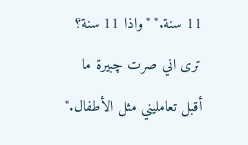11 سنة." "واذا 11 سنة؟ ترى اني صرت چبيرة ما أقبل تعامليني مثل الأطفال."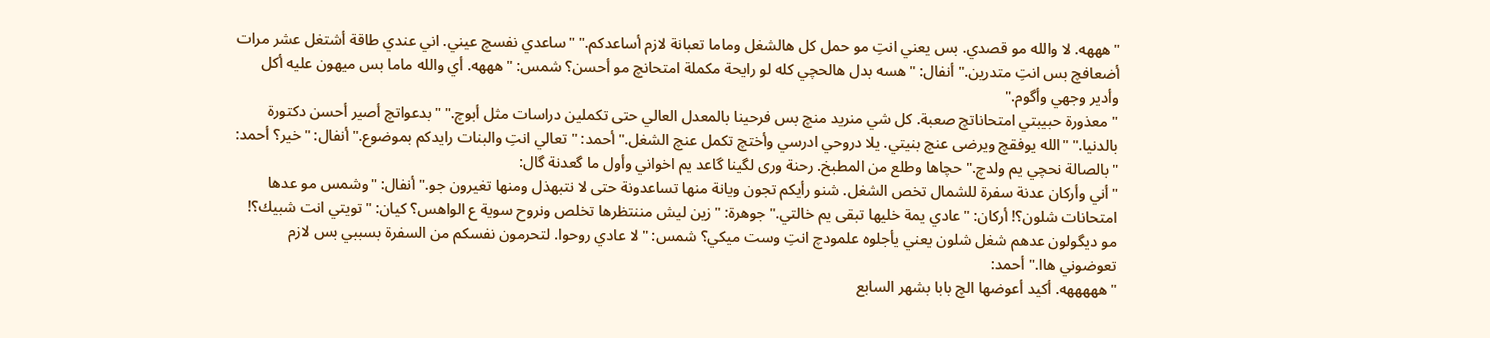"هههه. لا والله مو قصدي. بس يعني انتِ مو حمل كل هالشغل وماما تعبانة لازم أساعدكم." "ساعدي نفسچ عيني. اني عندي طاقة أشتغل عشر مرات أضعافچ بس انتِ متدرين." أنفال: "هسه بدل هالحچي كله لو رايحة مكملة امتحانچ مو أحسن؟ شمس: "هههه. أي والله ماما بس ميهون عليه أكل وأدير وجهي وأگوم."
"معذورة حبيبتي امتحاناتچ صعبة. كل شي منريد منچ بس فرحينا بالمعدل العالي حتى تكملين دراسات مثل أبوچ." "بدعواتچ أصير أحسن دكتورة بالدنيا." "الله يوفقچ ويرضى عنچ بنيتي. يلا دروحي ادرسي وأختچ تكمل عنچ الشغل." أحمد: "تعالي انتِ والبنات رايدكم بموضوع." أنفال: "خير؟ أحمد: "بالصالة نحچي يم ولدچ." حچاها وطلع من المطبخ. رحنة ورى لگينا گاعد يم اخواني وأول ما گعدنة گال:
"أني وأركان عدنة سفرة للشمال تخص الشغل. شنو رأيكم تجون ويانة منها تساعدونة حتى لا نتبهذل ومنها تغيرون جو." أنفال: "وشمس مو عدها امتحانات شلون؟! أركان: "عادي يمة خليها تبقى يم خالتي." جوهرة: "زين ليش مننتظرها تخلص ونروح سوية ع الواهس؟ كيان: "تويتي انت شبيك؟! مو ديگولون عدهم شغل شلون يعني يأجلوه علمودچ انتِ وست ميكي؟ شمس: "لا عادي روحوا. لتحرمون نفسكم من السفرة بسببي بس لازم تعوضوني هاا." أحمد:
"هههههه. أكيد أعوضها الچ بابا بشهر السابع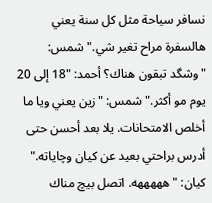نسافر سياحة مثل كل سنة يعني هالسفرة مراح تغير شي." شمس: "وشگد تبقون هناك؟ أحمد: "18 إلى 20 يوم مو أكثر." شمس: "زين يعني ويا ما أخلص الامتحانات. يلا بعد أحسن حتى أدرس براحتي بعيد عن كيان وچاياته." كيان: "هههههه. اتصل بيچ مناك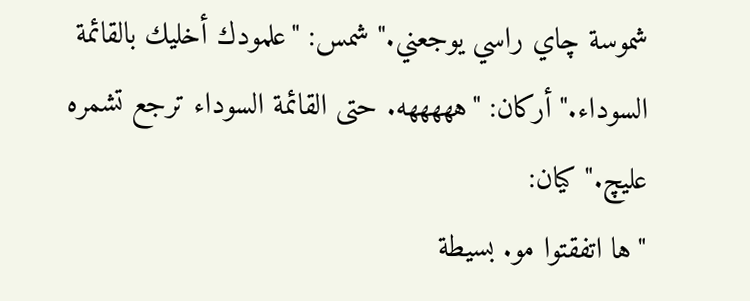شموسة چاي راسي يوجعني." شمس: "علمودك أخليك بالقائمة السوداء." أركان: "هههههه. حتى القائمة السوداء ترجع تشمره عليچ." كيان:
"ها اتفقتوا مو. بسيطة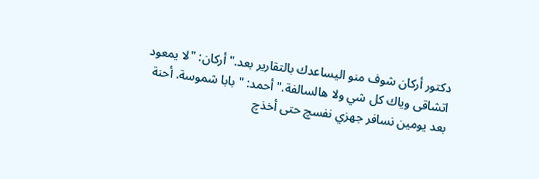دكتور أركان شوف منو اليساعدك بالتقارير بعد." أركان: "لا يمعود اتشاقى وياك كل شي ولا هالسالفة." أحمد: "بابا شموسة. أحنة بعد يومين نسافر جهزي نفسچ حتى أخذچ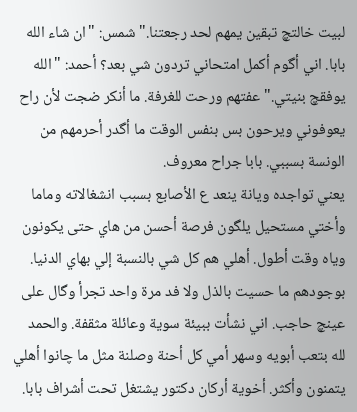لبيت خالتچ تبقين يمهم لحد رجعتنا." شمس: "ان شاء الله بابا. اني أگوم أكمل امتحاني تردون شي بعد؟ أحمد: "الله يوفقچ بنيتي." عفتهم ورحت للغرفة. ما أنكر ضجت لأن راح يعوفوني ويرحون بس بنفس الوقت ما أگدر أحرمهم من الونسة بسببي. بابا جراح معروف.
يعني تواجده ويانة ينعد ع الأصابع بسبب انشغالاته وماما وأختي مستحيل يلگون فرصة أحسن من هاي حتى يكونون وياه وقت أطول. أهلي هم كل شي بالنسبة إلي بهاي الدنيا. بوجودهم ما حسيت بالذل ولا فد مرة واحد تجرأ وگال على عينچ حاجب. اني نشأت ببيئة سوية وعائلة مثقفة. والحمد لله بتعب أبويه وسهر أمي كل أحنة وصلنة مثل ما چانوا أهلي يتمنون وأكثر. أخوية أركان دكتور يشتغل تحت أشراف بابا.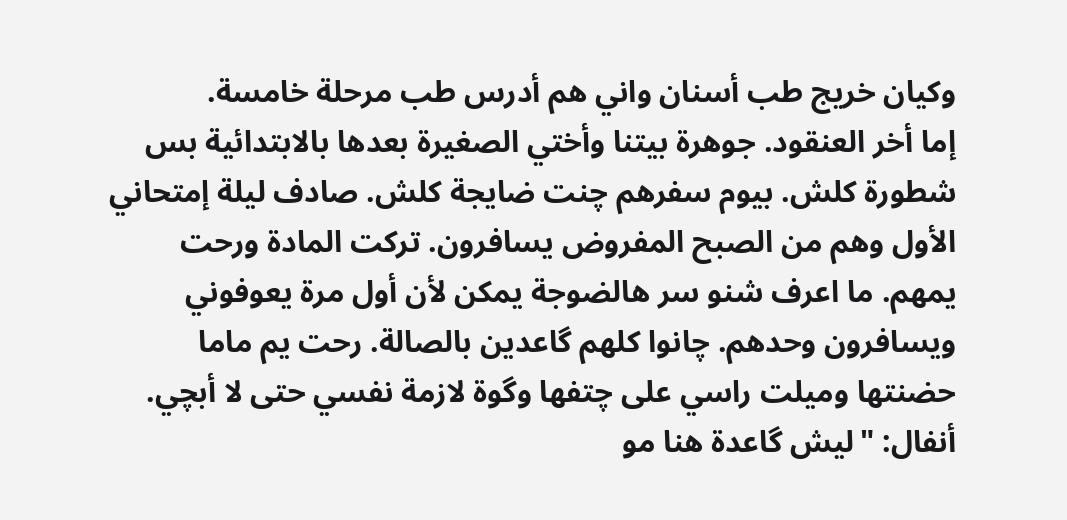وكيان خريج طب أسنان واني هم أدرس طب مرحلة خامسة.
إما أخر العنقود. جوهرة بيتنا وأختي الصغيرة بعدها بالابتدائية بس شطورة كلش. بيوم سفرهم چنت ضايجة كلش. صادف ليلة إمتحاني الأول وهم من الصبح المفروض يسافرون. تركت المادة ورحت يمهم. ما اعرف شنو سر هالضوجة يمكن لأن أول مرة يعوفوني ويسافرون وحدهم. چانوا كلهم گاعدين بالصالة. رحت يم ماما حضنتها وميلت راسي على چتفها وگوة لازمة نفسي حتى لا أبچي. أنفال: "ليش گاعدة هنا مو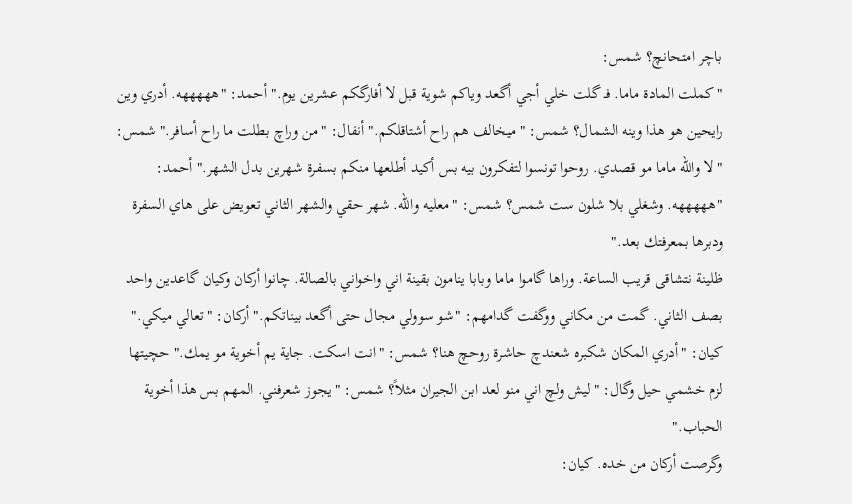باچر امتحانچ؟ شمس:
"كملت المادة ماما. فـ گلت خلي أجي أگعد وياكم شوية قبل لا أفارگكم عشرين يوم." أحمد: "هههههه. أدري وين رايحين هو هذا وينه الشمال؟ شمس: "ميخالف هم راح أشتاقلكم." أنفال: "من وراچ بطلت ما راح أسافر." شمس: "لا والله ماما مو قصدي. روحوا تونسوا لتفكرون بيه بس أكيد أطلعها منكم بسفرة شهرين بدل الشهر." أحمد: "هههههه. وشغلي بلا شلون ست شمس؟ شمس: "معليه والله. شهر حقي والشهر الثاني تعويض على هاي السفرة ودبرها بمعرفتك بعد."
ظلينة نتشاقى قريب الساعة. وراها گاموا ماما وبابا ينامون بقينة اني واخواني بالصالة. چانوا أركان وكيان گاعدين واحد بصف الثاني. گمت من مكاني ووگفت گدامهم: "شو سوولي مجال حتى أگعد بيناتكم." أركان: "تعالي ميكي." كيان: "أدري المكان شكبره شعندچ حاشرة روحچ هنا؟ شمس: "انت اسكت. جاية يم أخوية مو يمك." حچيتها لزم خشمي حيل وگال: "ليش ولچ اني منو لعد ابن الجيران مثلاً؟ شمس: "يجوز شعرفني. المهم بس هذا أخوية الحباب."
وگرصت أركان من خده. كيان: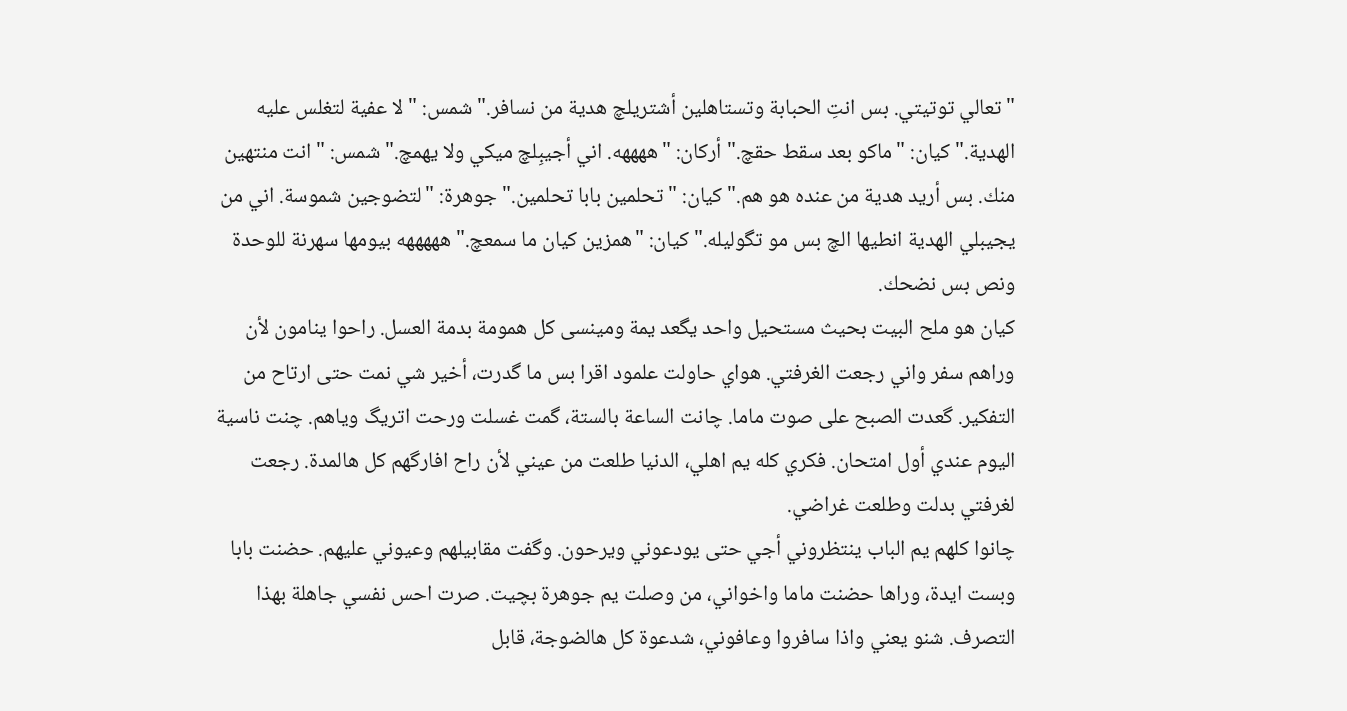"تعالي توتيتي. بس انتِ الحبابة وتستاهلين أشتريلچ هدية من نسافر." شمس: "لا عفية لتغلس عليه الهدية." كيان: "ماكو بعد سقط حقچ." أركان: "ههههه. اني أجيبِلچ ميكي ولا يهمچ." شمس: "انت منتهين منك. بس أريد هدية من عنده هو هم." كيان: "تحلمين بابا تحلمين." جوهرة: "لتضوجين شموسة. اني من يجيبلي الهدية انطيها الچ بس مو تگوليله." كيان: "همزين كيان ما سمعچ." هههههه بيومها سهرنة للوحدة ونص بس نضحك.
كيان هو ملح البيت بحيث مستحيل واحد يگعد يمة ومينسى كل همومة بدمة العسل. راحوا ينامون لأن وراهم سفر واني رجعت الغرفتي. هواي حاولت علمود اقرا بس ما گدرت، أخير شي نمت حتى ارتاح من التفكير. گعدت الصبح على صوت ماما. چانت الساعة بالستة، گمت غسلت ورحت اتريگ وياهم. چنت ناسية اليوم عندي أول امتحان. فكري كله يم اهلي، الدنيا طلعت من عيني لأن راح افارگهم كل هالمدة. رجعت لغرفتي بدلت وطلعت غراضي.
چانوا كلهم يم الباب ينتظروني أجي حتى يودعوني ويرحون. وگفت مقابيلهم وعيوني عليهم. حضنت بابا وبست ايدة، وراها حضنت ماما واخواني، من وصلت يم جوهرة بچيت. صرت احس نفسي جاهلة بهذا التصرف. شنو يعني واذا سافروا وعافوني، شدعوة كل هالضوجة، قابل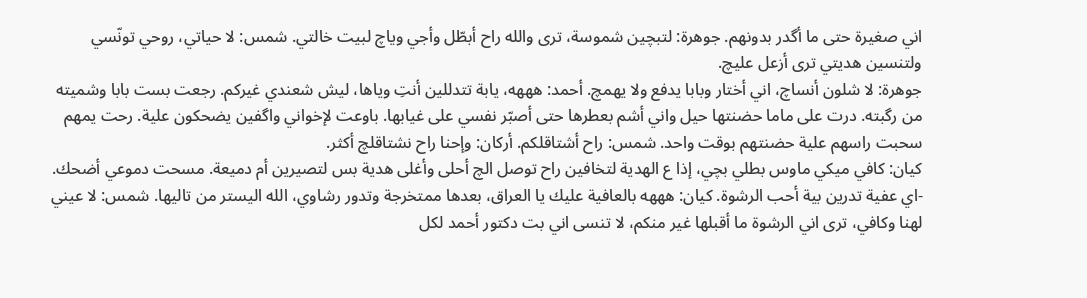اني صغيرة حتى ما أگدر بدونهم. جوهرة: لتبچين شموسة، ترى والله راح أبطّل وأجي وياچ لبيت خالتي. شمس: لا حياتي، روحي تونّسي ولتنسين هديتي ترى أزعل عليچ.
جوهرة: لا شلون أنساچ، اني أختار وبابا يدفع ولا يهمچ. أحمد: هههه، يابة تتدللين أنتِ وياها، ليش شعندي غيركم. رجعت بست بابا وشميته من رگبته. درت على ماما حضنتها حيل واني أشم بعطرها حتى أصبّر نفسي على غيابها. باوعت لإخواني واگفين يضحكون علية. رحت يمهم سحبت راسهم علية حضنتهم بوقت واحد. شمس: راح أشتاقلكم. أركان: وإحنا راح نشتاقلچ أكثر.
كيان: كافي ميكي ماوس بطلي بچي، إذا ع الهدية لتخافين راح توصل الچ أحلى وأغلى هدية بس لتصيرين أم دميعة. مسحت دموعي أضحك. -اي عفية تدرين بية أحب الرشوة. كيان: هههه بالعافية عليك يا العراق، بعدها ممتخرجة وتدور رشاوي، الله اليستر من تاليها. شمس: لا عيني لهنا وكافي، ترى اني الرشوة ما أقبلها غير منكم، لا تنسى اني بت دكتور أحمد لكل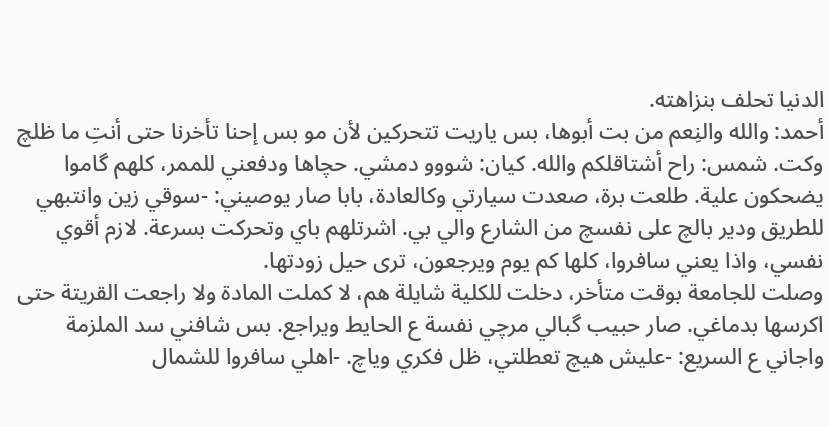الدنيا تحلف بنزاهته.
أحمد: والله والنِعم من بت أبوها، بس ياريت تتحركين لأن مو بس إحنا تأخرنا حتى أنتِ ما ظلچ وكت. شمس: راح أشتاقلكم والله. كيان: شووو دمشي. حچاها ودفعني للممر، كلهم گاموا يضحكون علية. طلعت برة، صعدت سيارتي وكالعادة، بابا صار يوصيني: -سوقي زين وانتبهي للطريق ودير بالچ على نفسچ من الشارع والي بي. اشرتلهم باي وتحركت بسرعة. لازم أقوي نفسي، واذا يعني سافروا، كلها كم يوم ويرجعون، ترى حيل زودتها.
وصلت للجامعة بوقت متأخر، دخلت للكلية شايلة هم، لا كملت المادة ولا راجعت القريتة حتى اكرسها بدماغي. صار حبيب گبالي مرچي نفسة ع الحايط ويراجع. بس شافني سد الملزمة واجاني ع السريع: -عليش هيچ تعطلتي، ظل فكري وياچ. -اهلي سافروا للشمال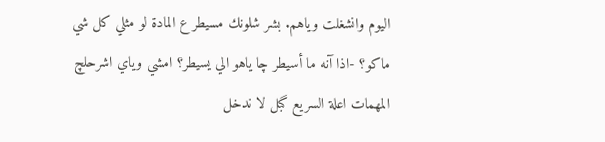اليوم وانشغلت وياهم. بشر شلونك مسيطر ع المادة لو مثلي كل شي ماكو؟ -اذا آنه ما أسيطر چا ياهو الي يسيطر؟ امشي وياي اشرحلچ المهمات اعلة السريع گبل لا ندخل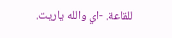للقاعة. -اي والله ياريت.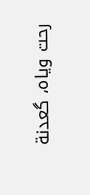رحت وياه، گعدنة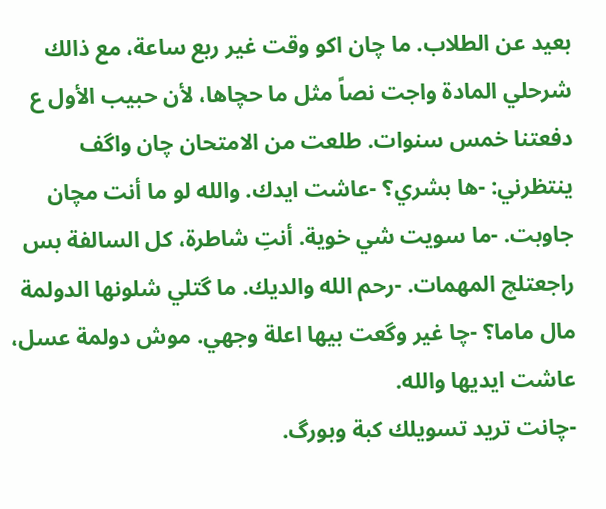بعيد عن الطلاب. ما چان اكو وقت غير ربع ساعة، مع ذالك شرحلي المادة واجت نصاً مثل ما حچاها، لأن حبيب الأول ع دفعتنا خمس سنوات. طلعت من الامتحان چان واگف ينتظرني: -ها بشري؟ -عاشت ايدك. والله لو ما أنت مچان جاوبت. -ما سويت شي خوية. أنتِ شاطرة، كل السالفة بس راجعتلچ المهمات. -رحم الله والديك. ما گتلي شلونها الدولمة مال ماما؟ -چا غير وگعت بيها اعلة وجهي. موش دولمة عسل، عاشت ايديها والله.
-چانت تريد تسويلك كبة وبورگ.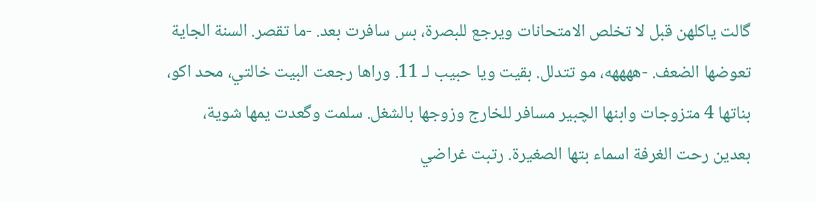گالت ياكلهن قبل لا تخلص الامتحانات ويرجع للبصرة، بس سافرت بعد. -ما تقصر. السنة الجاية تعوضها الضعف. -ههههه، مو تتدلل. بقيت ويا حبيب لـ 11. وراها رجعت البيت خالتي، محد اكو، بناتها 4 متزوجات وابنها الچبير مسافر للخارج وزوجها بالشغل. سلمت وگعدت يمها شوية، بعدين رحت الغرفة اسماء بتها الصغيرة. رتبت غراضي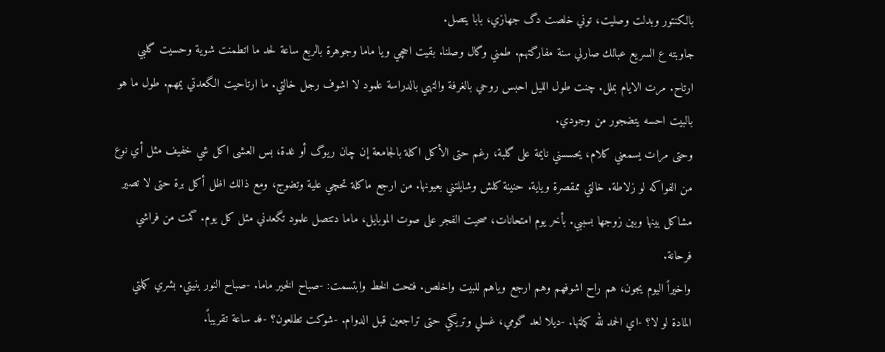بالكنتور وبدلت وصليت، توني خلصت دگ جهازي، بابا يتصل.
جاوبته ع السريع عبالك صارلي سنة مفارگتهم. طمني وگال وصلنا. بقيت احچي ويا ماما وجوهرة بالربع ساعة لحد ما اتطمنت شوية وحسيت گلبي ارتاح. مرت الايام بملل. چنت طول الليل احبس روحي بالغرفة والتهي بالدراسة علمود لا اشوف رجل خالتي. ما ارتاحيت الگعدتي يمهم. طول ما هو بالبيت احسه يتضجور من وجودي.
وحتى مرات يسمعني كلام، يحسسني نايمة على گلبة، رغم حتى الأكل اكلة بالجامعة إن چان ريوگ أو غدة، بس العشى اكل شي خفيف مثل أي نوع من الفواكه لو زلاطة. خالتي ممقصرة وياية. حنينة كلش وشايلتني بعيونها. من ارجع ماكلة تحچي علية وتضوج، ومع ذالك اظل أكل برة حتى لا تصير مشاكل بينها وبين زوجها بسببي. بأخر يوم امتحانات، صحيت الفجر على صوت الموبايل، ماما دتتصل علمود تگعدني مثل كل يوم. گمت من فراشي فرحانة.
واخيراً اليوم يجون، هم راح اشوفهم وهم ارجع وياهم للبيت واخلص. فتحت الخط وابتسمت: -صباح الخير ماما. -صباح النور بنيتي. بشري كملتي المادة لو لا؟ -اي الحمد لله كملتها. -ديلا لعد گومي، غسلي وتريگي حتى تراجعين قبل الدوام. -شوكت تطلعون؟ -فد ساعة تقريباً.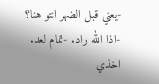-يعني قبل الضهر انتو هنا؟ -اذا الله راد. -تمام لعد. اخذي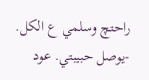راحتچ وسلمي ع الكل. -يوصل حبيبتي. عود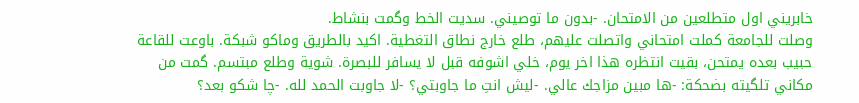خابريني اول متطلعين من الامتحان. -بدون ما توصيني. سديت الخط وگمت بنشاط.
وصلت للجامعة كملت امتحاني واتصلت عليهم، طلع خارج نطاق التغطية. اكيد بالطريق وماكو شبكة. باوعت للقاعة حبيب بعده يمتحن، بقيت انتظره هذا اخر يوم، خلي اشوفه قبل لا يسافر للبصرة. شوية وطلع مبتسم. گمت من مكاني تلگيته بضحكة: -ها مبين مزاجك عالي. -ليش انتِ ما جاوبتي؟ -لا جاوبت الحمد لله. -چا شكو بعد؟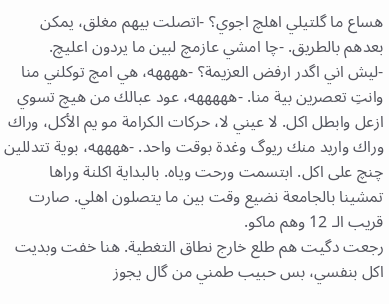هساع ما گلتيلي اهلچ اجوي؟ -اتصلت بيهم مغلق، يمكن بعدهم بالطريق. -چا امشي عازمچ لبين ما يردون اعليچ.
-ليش اني اگدر ارفض العزيمة؟ -ههههه، هي امچ توكلني منا وانتِ تعصرين بية منا. -هههههه، عود عبالك من هيچ تسوي ازعل وابطل اكل. لا عيني لا، حركات الكرامة مو يم الأكل، وراك وراك واريد منك ريوگ وغدة بوقت واحد. -ههههه، بوية تتدللين چنچ على اكل. ابتسمت ورحت وياه. بالبداية اكلنة وراها تمشينا بالجامعة نضيع وقت بين ما يتصلون اهلي. صارت قريب الـ 12 وهم ماكو.
رجعت دگيت هم طلع خارج نطاق التغطية. هنا خفت وبديت اكل بنفسي، بس حبيب طمني من گال يجوز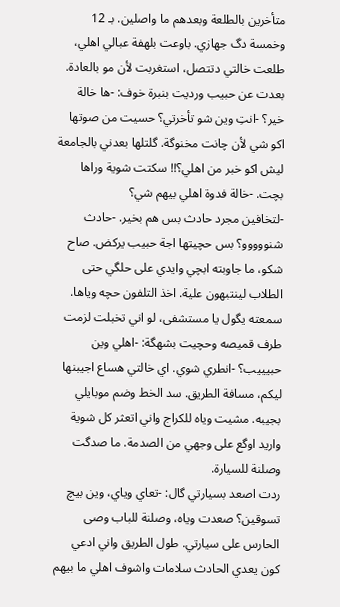متأخرين بالطلعة وبعدهم ما واصلين. بـ 12 وخمسة دگ جهازي. باوعت بلهفة عبالي اهلي، طلعت خالتي دتتصل، استغربت لأن مو بالعادة. بعدت عن حبيب ورديت بنبرة خوف: -ها خالة خير؟ -انتِ وين شو تأخرتي؟ حسيت من صوتها اكو شي لأن چانت مخنوگة. گلتلها بعدني بالجامعة ليش اكو خبر من اهلي؟!! سكتت شوية وراها بچت. -خالة فدوة اهلي بيهم شي؟
-لتخافين مجرد حادث بس هم بخير. -حادث شنووووو؟ بس حچيتها اجة حبيب يركض. صاح شكو، ما جاوبته ابچي وايدي على حلگي حتى الطلاب لينتبهون علية. اخذ التلفون حچه وياها. سمعته يگول يا مستشفى، لو اني تخبلت لزمت طرف قميصه وحچيت بشهگة: -اهلي وين حبيييب؟ -انطري شوي. اي خالتي هساع اجيبنها ليكم، مسافة الطريق. سد الخط وضم موبايلي بجيبه. مشيت وياه للكراج واني اتعثر كل شوية واريد اوگع على وجهي من الصدمة. ما صدگت وصلنة للسيارة.
ردت اصعد بسيارتي گال: -تعاي وياي، وين بيچ تسوقين؟ صعدت وياه، وصلنة للباب وصى الحارس على سيارتي. طول الطريق واني ادعي كون يعدي الحادث سلامات واشوف اهلي ما بيهم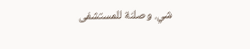شي. وصلنة للمستشفى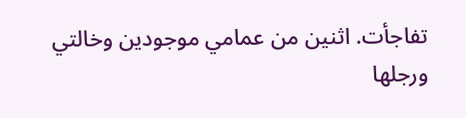تفاجأت. اثنين من عمامي موجودين وخالتي ورجلها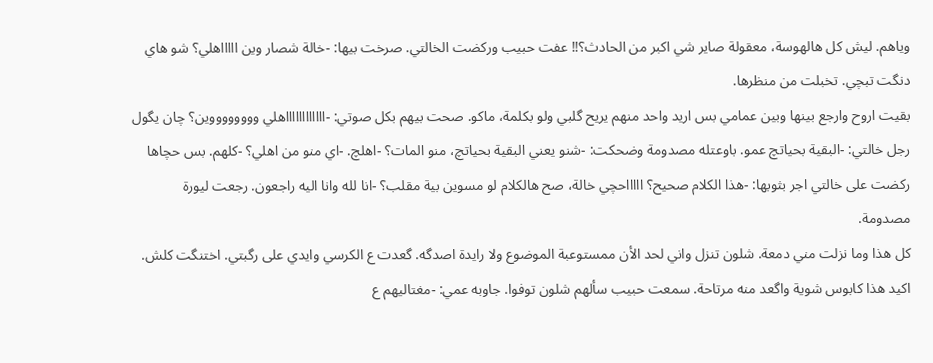وياهم. ليش كل هالهوسة، معقولة صاير شي اكبر من الحادث؟!! عفت حبيب وركضت الخالتي. صرخت بيها: -خالة شصار وين اااااهلي؟ شو هاي دنگت تبچي. تخبلت من منظرها.
بقيت اروح وارجع بينها وبين عمامي بس اريد واحد منهم يريح گلبي ولو بكلمة، ماكو. صحت بيهم بكل صوتي: -ااااااااااااهلي ووووووووين؟ چان يگول رجل خالتي: -البقية بحياتچ عمو. باوعتله مصدومة وضحكت: -شنو يعني البقية بحياتچ، منو المات؟ -اهلچ. -اي منو من اهلي؟ -كلهم. بس حچاها ركضت على خالتي اجر بثوبها: -هذا الكلام صحيح؟ اااااحچي خالة، صح هالكلام لو مسوين بية مقلب؟ -انا لله وانا اليه راجعون. رجعت ليورة مصدومة.
كل هذا وما نزلت مني دمعة. شلون تنزل واني لحد الأن ممستوعبة الموضوع ولا رايدة اصدگه. گعدت ع الكرسي وايدي على رگبتي. اختنگت كلش. اكيد هذا كابوس شوية واگعد منه مرتاحة. سمعت حبيب سألهم شلون توفوا. جاوبه عمي: -مغتاليهم ع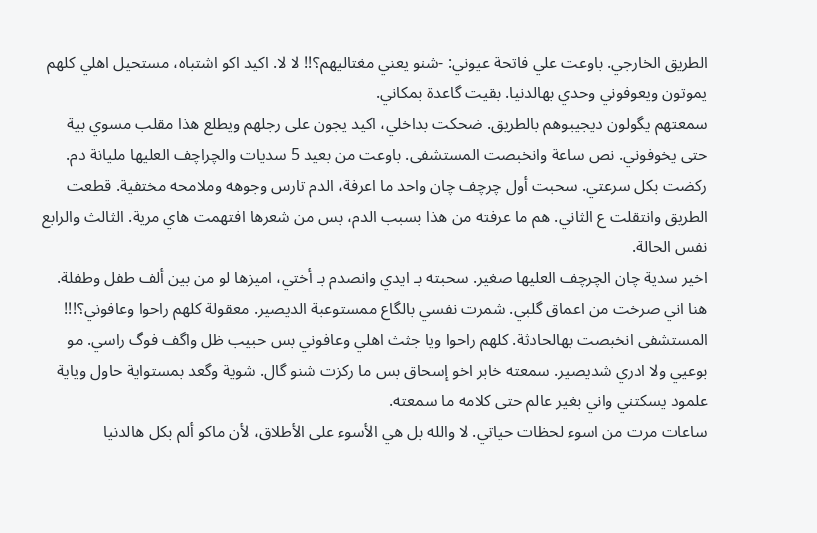الطريق الخارجي. باوعت علي فاتحة عيوني: -شنو يعني مغتاليهم؟!! لا لا. اكيد اكو اشتباه، مستحيل اهلي كلهم يموتون ويعوفوني وحدي بهالدنيا. بقيت گاعدة بمكاني.
سمعتهم يگولون ديجيبوهم بالطريق. ضحكت بداخلي، اكيد يجون على رجلهم ويطلع هذا مقلب مسوي بية حتى يخوفوني. نص ساعة وانخبصت المستشفى. باوعت من بعيد 5 سديات والچراچف العليها مليانة دم. ركضت بكل سرعتي. سحبت أول چرچف چان واحد ما اعرفة، الدم تارس وجوهه وملامحه مختفية. قطعت الطريق وانتقلت ع الثاني. هم ما عرفته من هذا بسبب الدم، بس من شعرها افتهمت هاي مرية. الثالث والرابع نفس الحالة.
اخير سدية چان الچرچف العليها صغير. سحبته بـ ايدي وانصدم بـ أختي، اميزها لو من بين ألف طفل وطفلة. هنا اني صرخت من اعماق گلبي. شمرت نفسي بالگاع ممستوعبة الديصير. معقولة كلهم راحوا وعافوني؟!!! المستشفى انخبصت بهالحادثة. كلهم راحوا ويا جثث اهلي وعافوني بس حبيب ظل واگف فوگ راسي. مو بوعيي ولا ادري شديصير. سمعته خابر اخو إسحاق بس ما ركزت شنو گال. شوية وگعد بمستواية حاول وياية علمود يسكتني واني بغير عالم حتى كلامه ما سمعته.
ساعات مرت من اسوء لحظات حياتي. لا والله بل هي الأسوء على الأطلاق، لأن ماكو ألم بكل هالدنيا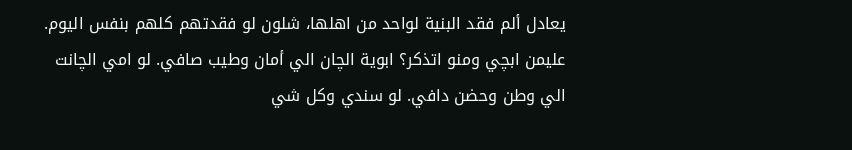يعادل ألم فقد البنية لواحد من اهلها، شلون لو فقدتهم كلهم بنفس اليوم. عليمن ابچي ومنو اتذكر؟ ابوية الچان الي أمان وطيب صافي. لو امي الچانت الي وطن وحضن دافي. لو سندي وكل شي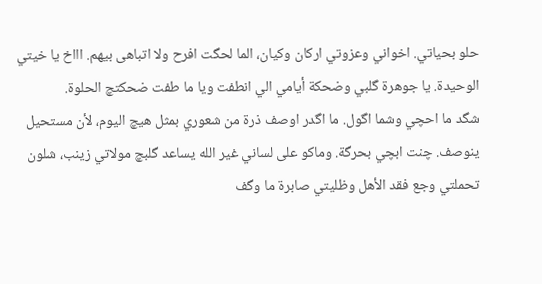حلو بحياتي. اخواني وعزوتي اركان وكيان، الما لحگت افرح ولا اتباهى بيهم. اااخ يا خيتي الوحيدة. يا جوهرة گلبي وضحكة أيامي الي انطفت ويا ما طفت ضحكتچ الحلوة.
شگد ما احچي وشما اگول. ما اگدر اوصف ذرة من شعوري بمثل هيچ اليوم، لأن مستحيل ينوصف. چنت ابچي بحرگة. وماكو على لساني غير الله يساعد گلبچ مولاتي زينب، شلون تحملتي وجع فقد الأهل وظليتي صابرة ما وگف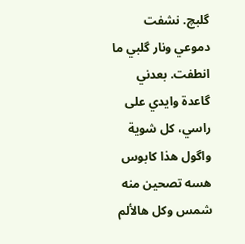گلبچ. نشفت دموعي ونار گلبي ما انطفت. بعدني گاعدة وايدي على راسي، كل شوية واگول هذا كابوس هسه تصحين منه شمس وكل هالألم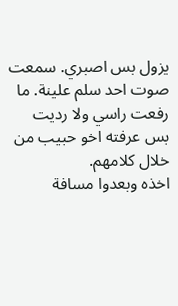يزول بس اصبري. سمعت صوت احد سلم علينة. ما رفعت راسي ولا رديت بس عرفته اخو حبيب من خلال كلامهم.
اخذه وبعدوا مسافة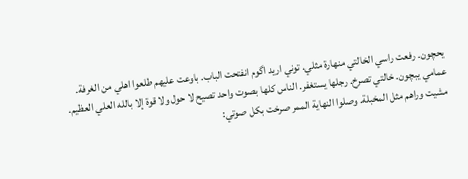يحچون. رفعت راسي الخالتي منهارة مثلي. توني اريد اگوم انفتحت الباب. باوعت عليهم طلعوا اهلي من الغرفة. عمامي يبچون. خالتي تصرخ. رجلها يستغفر. الناس كلها بصوت واحد تصيح لا حول ولا قوة إلا بالله العلي العظيم. مشيت وراهم مثل المخبلة. وصلوا النهاية الممر صرخت بكل صوتي: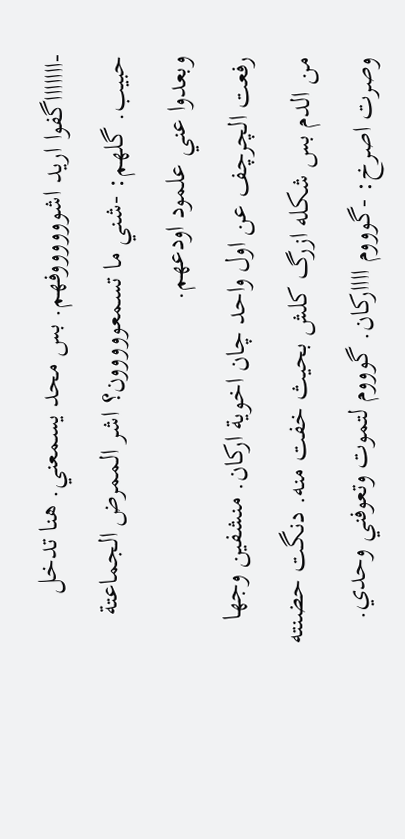-اااااااگفوا اريد اشووووووفهم. بس محد يسمعني. هنا تدخل حبيب. گلهم: -شني ما تسمعووووون؟ اشر الممرض الجماعتة وبعدوا عني علمود اودعهم.
رفعت الچرچف عن اول واحد چان اخوية اركان. منشفين وجها من الدم بس شكله ازرگ كلش بحيث خفت منه. دنگت حضنته وصرت اصرخ: -گوووم ااااركان. گوووم لتموت وتعوفني وحدي.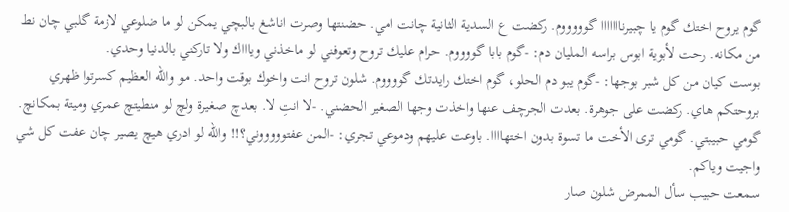گوم يروح اختك گوم يا چبيرنااااااا گوووووم. ركضت ع السدية الثانية چانت امي. حضنتها وصرت اناشغ بالبچي يمكن لو ما ضلوعي لازمة گلبي چان نط من مكانه. رحت لأبوية ابوس براسه المليان دم: -گوم بابا گووووم. حرام عليك تروح وتعوفني لو ماخذني وياااك ولا تاركني بالدنيا وحدي.
بوست كيان من كل شبر بوجها: -گوم يبو دم الحلو، گوم اختك رايدتك گووووم. شلون تروح انت واخوك بوقت واحد. مو والله العظيم كسرتوا ظهري بروحتكم هاي. ركضت على جوهرة. بعدت الجرچف عنها واخذت وجها الصغير الحضني. -لا انتِ لا. بعدچ صغيرة ولچ لو منطيتچ عمري وميتة بمكانچ. گومي حبيبتي. گومي ترى الأخت ما تسوة بدون اختهاااا. باوعت عليهم ودموعي تجري: -المن عفتوووووني؟!! والله لو ادري هيچ يصير چان عفت كل شي واجيت وياكم.
سمعت حبيب سأل الممرض شلون صار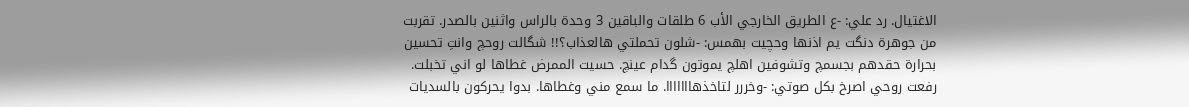الاغتيال. رد علي: -ع الطريق الخارجي الأب 6 طلقات والباقين 3 وحدة بالراس واثنين بالصدر. تقربت من جوهرة دنگت يم اذنها وحچيت بهمس: -شلون تحملتي هالعذاب؟!! شگالت روحچ وانتِ تحسين بحرارة حقدهم بجسمچ وتشوفين اهلچ يموتون گدام عينچ. حسيت الممرض غطاها لو اني تخبلت. رفعت روحي اصرخ بكل صوتي: -وخررر لتاخذهااااااا. ما سمع مني وغطاها. بدوا يحركون بالسديات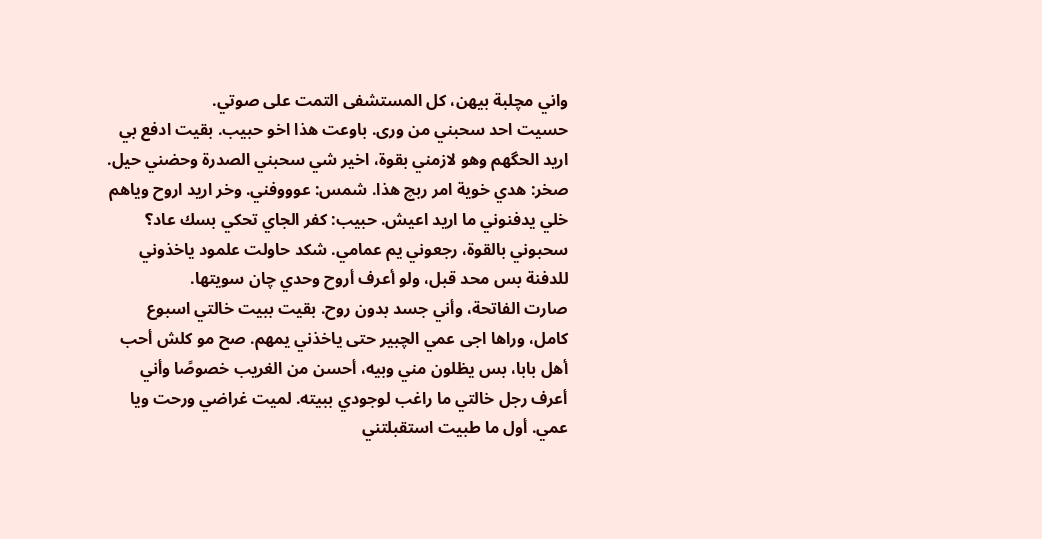واني مچلبة بيهن، كل المستشفى التمت على صوتي.
حسيت احد سحبني من ورى. باوعت هذا اخو حبيب. بقيت ادفع بي اريد الحگهم وهو لازمني بقوة، اخير شي سحبني الصدرة وحضني حيل. صخر: هدي خوية امر ربچ هذا. شمس: عوووفني. وخر اريد اروح وياهم خلي يدفنوني ما اريد اعيش. حبيب: كفر الجاي تحكي بسك عاد؟ سحبوني بالقوة، رجعوني يم عمامي. شكد حاولت علمود ياخذوني للدفنة بس محد قبل، ولو أعرف أروح وحدي چان سويتها.
صارت الفاتحة، وأني جسد بدون روح. بقيت ببيت خالتي اسبوع كامل، وراها اجى عمي الچبير حتى ياخذني يمهم. صح مو كلش أحب أهل بابا، بس يظلون مني وبيه، أحسن من الغريب خصوصًا وأني أعرف رجل خالتي ما راغب لوجودي ببيته. لميت غراضي ورحت ويا عمي. أول ما طبيت استقبلتني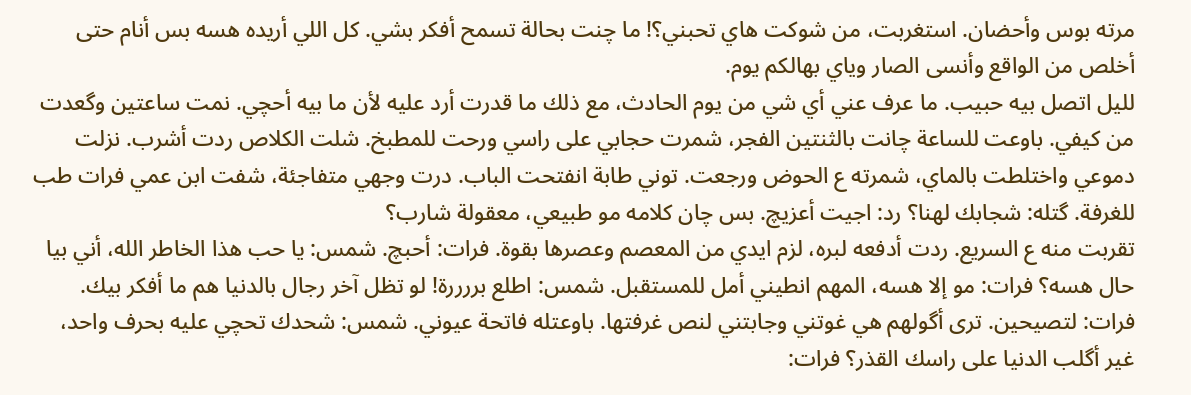مرته بوس وأحضان. استغربت، من شوكت هاي تحبني؟! ما چنت بحالة تسمح أفكر بشي. كل اللي أريده هسه بس أنام حتى أخلص من الواقع وأنسى الصار وياي بهالكم يوم.
لليل اتصل بيه حبيب. ما عرف عني أي شي من يوم الحادث، مع ذلك ما قدرت أرد عليه لأن ما بيه أحچي. نمت ساعتين وگعدت من كيفي. باوعت للساعة چانت بالثنتين الفجر، شمرت حجابي على راسي ورحت للمطبخ. شلت الكلاص ردت أشرب. نزلت دموعي واختلطت بالماي، شمرته ع الحوض ورجعت. توني طابة انفتحت الباب. درت وجهي متفاجئة، شفت ابن عمي فرات طب للغرفة. گتله: شجابك لهنا؟ رد: اجيت أعزيچ. بس چان كلامه مو طبيعي، معقولة شارب؟
تقربت منه ع السريع. ردت أدفعه لبره، لزم ايدي من المعصم وعصرها بقوة. فرات: أحبچ. شمس: يا حب هذا الخاطر الله، أني بيا حال هسه؟ فرات: مو إلا هسه، المهم انطيني أمل للمستقبل. شمس: اطلع بررررة! لو تظل آخر رجال بالدنيا هم ما أفكر بيك. فرات: لتصيحين. ترى أگولهم هي غوتني وجابتني لنص غرفتها. باوعتله فاتحة عيوني. شمس: شحدك تحچي عليه بحرف واحد، غير أگلب الدنيا على راسك القذر؟ فرات: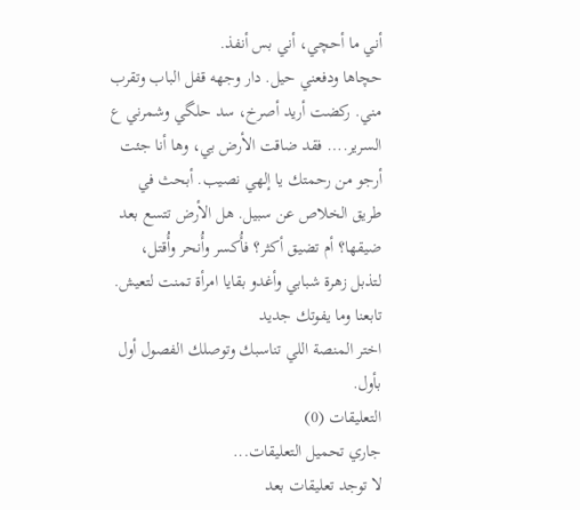أني ما أحچي، أني بس أنفذ.
حچاها ودفعني حيل. دار وجهه قفل الباب وتقرب مني. ركضت أريد أصرخ، سد حلگي وشمرني ع السرير.... فقد ضاقت الأرض بي، وها أنا جئت أرجو من رحمتك يا إلهي نصيب. أبحث في طريق الخلاص عن سبيل. هل الأرض تتسع بعد ضيقها؟ أم تضيق أكثر؟ فأُكسر وأُنحر وأُقتل، لتذبل زهرة شبابي وأغدو بقايا امرأة تمنت لتعيش.
تابعنا وما يفوتك جديد
اختر المنصة اللي تناسبك وتوصلك الفصول أول بأول.
التعليقات (0)
جاري تحميل التعليقات...
لا توجد تعليقات بعد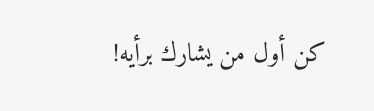كن أول من يشارك برأيه!